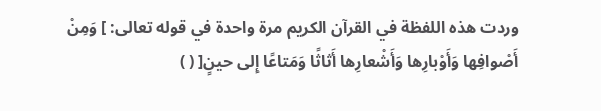وردت هذه اللفظة في القرآن الكريم مرة واحدة في قوله تعالى: ] وَمِنْ أَصْوافِها وَأَوْبارِها وَأَشْعارِها أَثاثًا وَمَتاعًا إِلى حينٍ[ ( )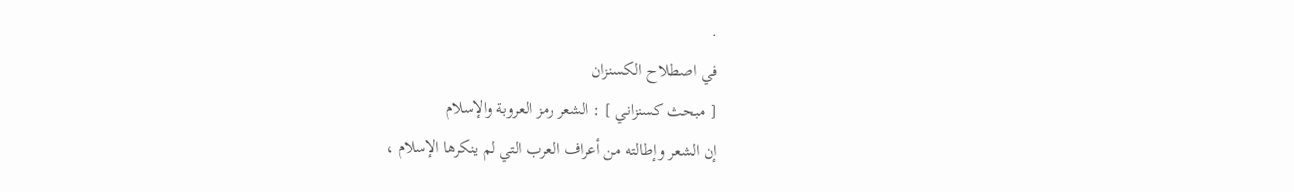.
في اصطلاح الكسنزان
[ مبحث كسنزاني ] : الشعر رمز العروبة والإسلام
إن الشعر وإطالته من أعراف العرب التي لم ينكرها الإسلام ،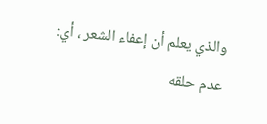والذي يعلم أن إعفاء الشعر ، أي: عدم حلقه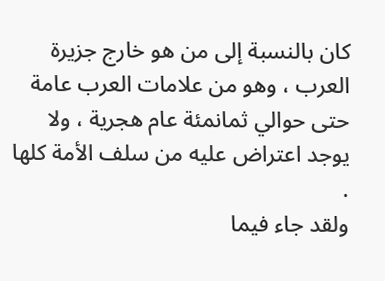كان بالنسبة إلى من هو خارج جزيرة العرب ، وهو من علامات العرب عامة حتى حوالي ثمانمئة عام هجرية ، ولا يوجد اعتراض عليه من سلف الأمة كلها .
ولقد جاء فيما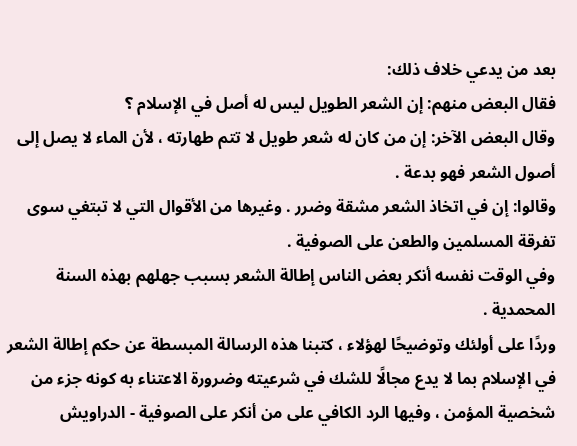بعد من يدعي خلاف ذلك:
فقال البعض منهم: إن الشعر الطويل ليس له أصل في الإسلام ؟
وقال البعض الآخر: إن من كان له شعر طويل لا تتم طهارته ، لأن الماء لا يصل إلى أصول الشعر فهو بدعة .
وقالوا: إن في اتخاذ الشعر مشقة وضرر . وغيرها من الأقوال التي لا تبتغي سوى تفرقة المسلمين والطعن على الصوفية .
وفي الوقت نفسه أنكر بعض الناس إطالة الشعر بسبب جهلهم بهذه السنة المحمدية .
وردًا على أولئك وتوضيحًا لهؤلاء ، كتبنا هذه الرسالة المبسطة عن حكم إطالة الشعر في الإسلام بما لا يدع مجالًا للشك في شرعيته وضرورة الاعتناء به كونه جزء من شخصية المؤمن ، وفيها الرد الكافي على من أنكر على الصوفية - الدراويش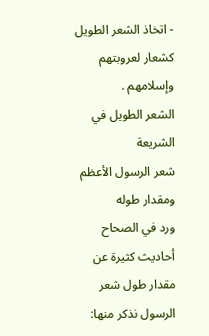- اتخاذ الشعر الطويل كشعار لعروبتهم وإسلامهم .
الشعر الطويل في الشريعة
شعر الرسول الأعظم ومقدار طوله
ورد في الصحاح أحاديث كثيرة عن مقدار طول شعر الرسول نذكر منها: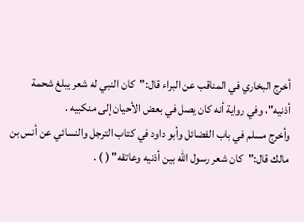أخرج البخاري في المناقب عن البراء قال:"كان النبي له شعر يبلغ شحمة أذنيه"، وفي رواية أنه كان يصل في بعض الأحيان إلى منكبيه .
وأخرج مسلم في باب الفضائل وأبو داود في كتاب الترجل والنسائي عن أنس بن مالك قال:"كان شعر رسول الله بين أذنيه وعاتقه" ( ) .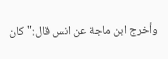وأخرج ابن ماجة عن انس قال:"كان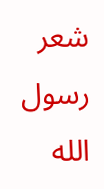شعر رسول الله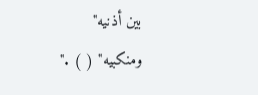بين أذنيه"
ومنكبيه" ( ) ."